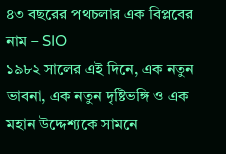৪৩ বছরের পথচলার এক বিপ্লবের নাম – SIO
১৯৮২ সালের এই দিনে, এক নতুন ভাবনা, এক নতুন দৃষ্টিভঙ্গি ও এক মহান উদ্দেশ্যকে সামনে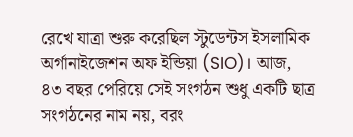রেখে যাত্রা শুরু করেছিল স্টুডেন্টস ইসলামিক অর্গানাইজেশন অফ ইন্ডিয়া (SIO)। আজ, ৪৩ বছর পেরিয়ে সেই সংগঠন শুধু একটি ছাত্র সংগঠনের নাম নয়, বরং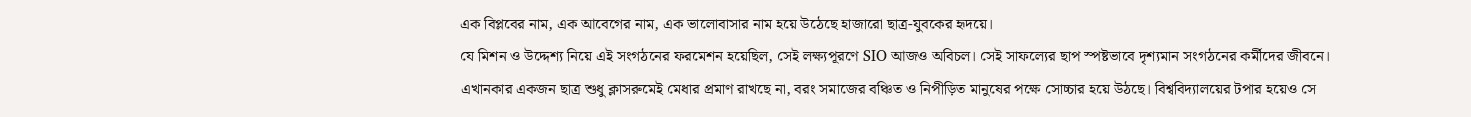এক বিপ্লবের নাম, এক আবেগের নাম, এক ভালোবাসার নাম হয়ে উঠেছে হাজারো ছাত্র-যুবকের হৃদয়ে।
যে মিশন ও উদ্দেশ্য নিয়ে এই সংগঠনের ফরমেশন হয়েছিল, সেই লক্ষ্যপূরণে SIO আজও অবিচল। সেই সাফল্যের ছাপ স্পষ্টভাবে দৃশ্যমান সংগঠনের কর্মীদের জীবনে। এখানকার একজন ছাত্র শুধু ক্লাসরুমেই মেধার প্রমাণ রাখছে না, বরং সমাজের বঞ্চিত ও নিপীড়িত মানুষের পক্ষে সোচ্চার হয়ে উঠছে। বিশ্ববিদ্যালয়ের টপার হয়েও সে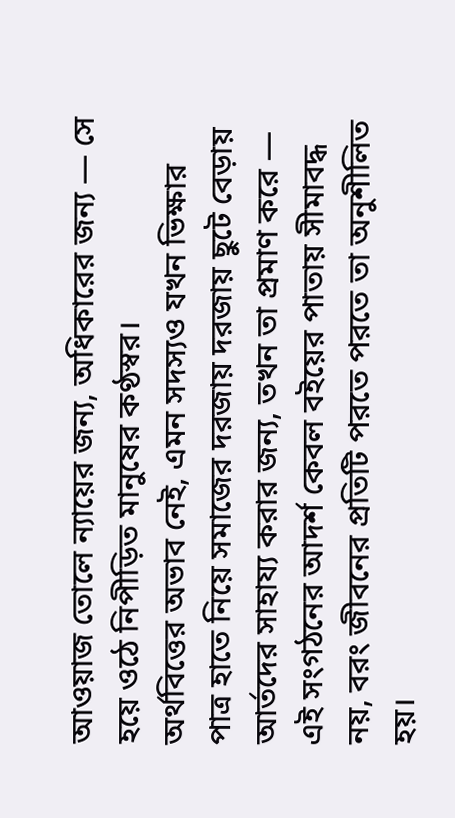আওয়াজ তোলে ন্যায়ের জন্য, অধিকারের জন্য — সে হয়ে ওঠে নিপীড়িত মানুষের কণ্ঠস্বর।
অর্থবিত্তের অভাব নেই, এমন সদস্যও যখন ভিক্ষার পাত্র হাতে নিয়ে সমাজের দরজায় দরজায় ছুটে বেড়ায় আর্তদের সাহায্য করার জন্য, তখন তা প্রমাণ করে — এই সংগঠনের আদর্শ কেবল বইয়ের পাতায় সীমাবদ্ধ নয়, বরং জীবনের প্রতিটি পরতে পরতে তা অনুশীলিত হয়।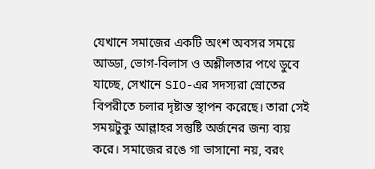যেখানে সমাজের একটি অংশ অবসর সময়ে আড্ডা, ভোগ-বিলাস ও অশ্লীলতার পথে ডুবে যাচ্ছে, সেখানে SIO-এর সদস্যরা স্রোতের বিপরীতে চলার দৃষ্টান্ত স্থাপন করেছে। তারা সেই সময়টুকু আল্লাহর সন্তুষ্টি অর্জনের জন্য ব্যয় করে। সমাজের রঙে গা ভাসানো নয়, বরং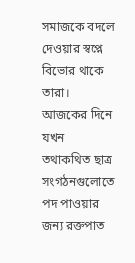সমাজকে বদলে দেওয়ার স্বপ্নে বিভোর থাকে তারা।
আজকের দিনে যখন তথাকথিত ছাত্র সংগঠনগুলোতে পদ পাওয়ার জন্য রক্তপাত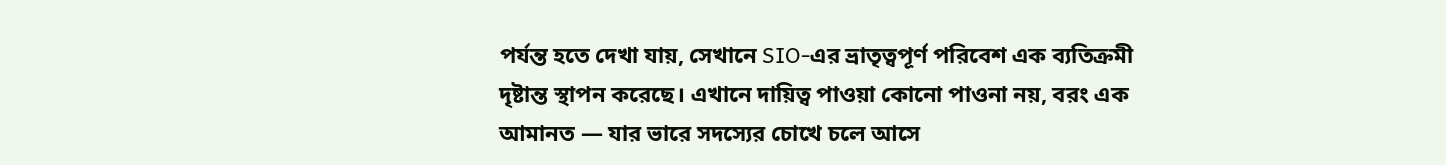পর্যন্ত হতে দেখা যায়, সেখানে SIO-এর ভ্রাতৃত্বপূর্ণ পরিবেশ এক ব্যতিক্রমী দৃষ্টান্ত স্থাপন করেছে। এখানে দায়িত্ব পাওয়া কোনো পাওনা নয়, বরং এক আমানত — যার ভারে সদস্যের চোখে চলে আসে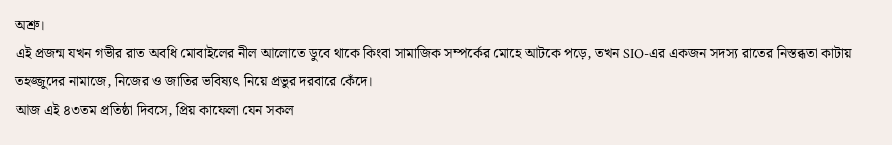অশ্রু।
এই প্রজন্ম যখন গভীর রাত অবধি মোবাইলের নীল আলোতে ডুবে থাকে কিংবা সামাজিক সম্পর্কের মোহে আটকে পড়ে, তখন SIO-এর একজন সদস্য রাতের নিস্তব্ধতা কাটায় তহজ্জুদের নামাজে, নিজের ও জাতির ভবিষ্যৎ নিয়ে প্রভুর দরবারে কেঁদে।
আজ এই ৪৩তম প্রতিষ্ঠা দিবসে, প্রিয় কাফেলা যেন সকল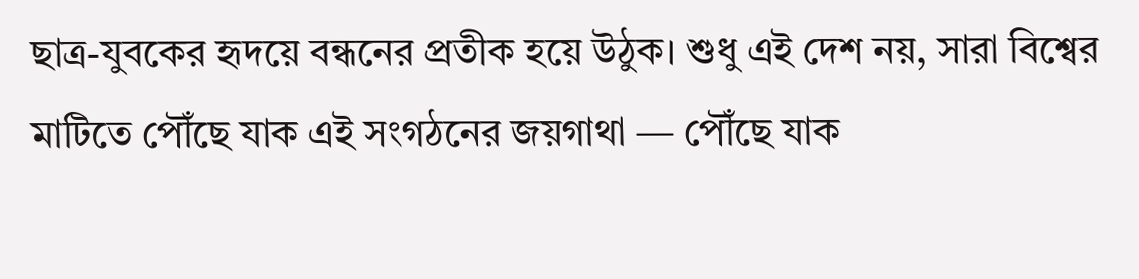ছাত্র-যুবকের হৃদয়ে বন্ধনের প্রতীক হয়ে উঠুক। শুধু এই দেশ নয়, সারা বিশ্বের মাটিতে পৌঁছে যাক এই সংগঠনের জয়গাথা — পৌঁছে যাক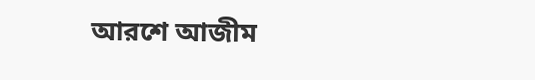আরশে আজীম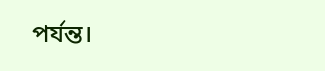পর্যন্ত।